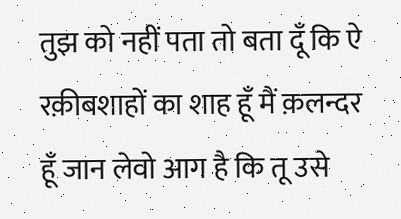तुझ को नहीं पता तो बता दूँ कि ऐ रक़ीबशाहों का शाह हूँ मैं क़लन्दर हूँ जान लेवो आग है कि तू उसे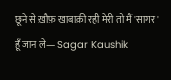छूने से ख़ौफ़ खाबाक़ी रही मेरी तो मैं 'सागर' हूँ जान ले— Sagar Kaushik